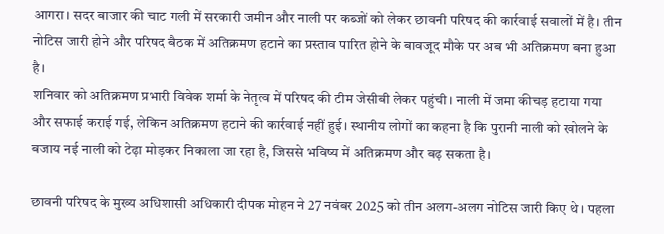आगरा। सदर बाजार की चाट गली में सरकारी जमीन और नाली पर कब्जों को लेकर छावनी परिषद की कार्रवाई सवालों में है। तीन नोटिस जारी होने और परिषद बैठक में अतिक्रमण हटाने का प्रस्ताव पारित होने के बावजूद मौके पर अब भी अतिक्रमण बना हुआ है।
शनिवार को अतिक्रमण प्रभारी विवेक शर्मा के नेतृत्व में परिषद की टीम जेसीबी लेकर पहुंची। नाली में जमा कीचड़ हटाया गया और सफाई कराई गई, लेकिन अतिक्रमण हटाने की कार्रवाई नहीं हुई। स्थानीय लोगों का कहना है कि पुरानी नाली को खोलने के बजाय नई नाली को टेढ़ा मोड़कर निकाला जा रहा है, जिससे भविष्य में अतिक्रमण और बढ़ सकता है।

छावनी परिषद के मुख्य अधिशासी अधिकारी दीपक मोहन ने 27 नवंबर 2025 को तीन अलग-अलग नोटिस जारी किए थे। पहला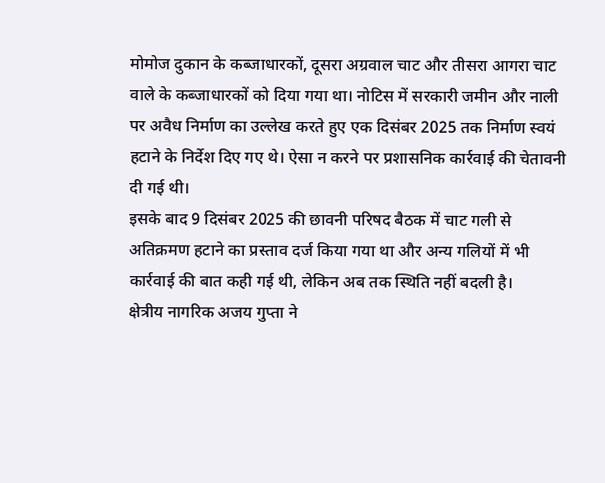मोमोज दुकान के कब्जाधारकों, दूसरा अग्रवाल चाट और तीसरा आगरा चाट वाले के कब्जाधारकों को दिया गया था। नोटिस में सरकारी जमीन और नाली पर अवैध निर्माण का उल्लेख करते हुए एक दिसंबर 2025 तक निर्माण स्वयं हटाने के निर्देश दिए गए थे। ऐसा न करने पर प्रशासनिक कार्रवाई की चेतावनी दी गई थी।
इसके बाद 9 दिसंबर 2025 की छावनी परिषद बैठक में चाट गली से अतिक्रमण हटाने का प्रस्ताव दर्ज किया गया था और अन्य गलियों में भी कार्रवाई की बात कही गई थी, लेकिन अब तक स्थिति नहीं बदली है।
क्षेत्रीय नागरिक अजय गुप्ता ने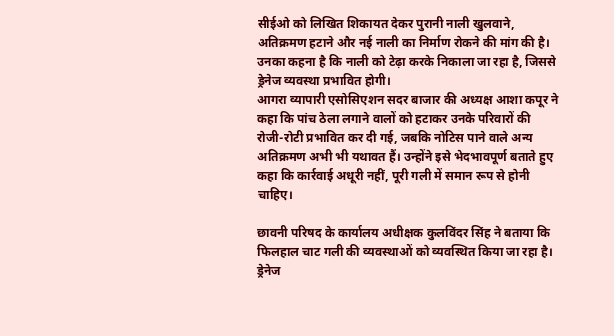सीईओ को लिखित शिकायत देकर पुरानी नाली खुलवाने, अतिक्रमण हटाने और नई नाली का निर्माण रोकने की मांग की है। उनका कहना है कि नाली को टेढ़ा करके निकाला जा रहा है, जिससे ड्रेनेज व्यवस्था प्रभावित होगी।
आगरा व्यापारी एसोसिएशन सदर बाजार की अध्यक्ष आशा कपूर ने कहा कि पांच ठेला लगाने वालों को हटाकर उनके परिवारों की रोजी-रोटी प्रभावित कर दी गई, जबकि नोटिस पाने वाले अन्य अतिक्रमण अभी भी यथावत हैं। उन्होंने इसे भेदभावपूर्ण बताते हुए कहा कि कार्रवाई अधूरी नहीं, पूरी गली में समान रूप से होनी चाहिए।

छावनी परिषद के कार्यालय अधीक्षक कुलविंदर सिंह ने बताया कि फिलहाल चाट गली की व्यवस्थाओं को व्यवस्थित किया जा रहा है। ड्रेनेज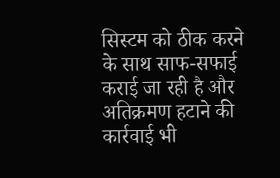सिस्टम को ठीक करने के साथ साफ-सफाई कराई जा रही है और अतिक्रमण हटाने की कार्रवाई भी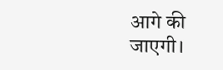आगे की जाएगी।